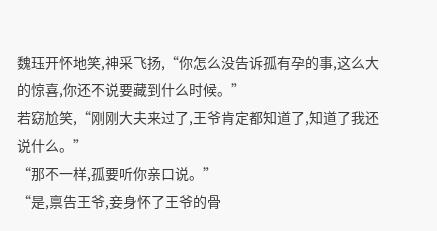魏珏开怀地笑,神采飞扬,“你怎么没告诉孤有孕的事,这么大的惊喜,你还不说要藏到什么时候。”
若窈尬笑,“刚刚大夫来过了,王爷肯定都知道了,知道了我还说什么。”
“那不一样,孤要听你亲口说。”
“是,禀告王爷,妾身怀了王爷的骨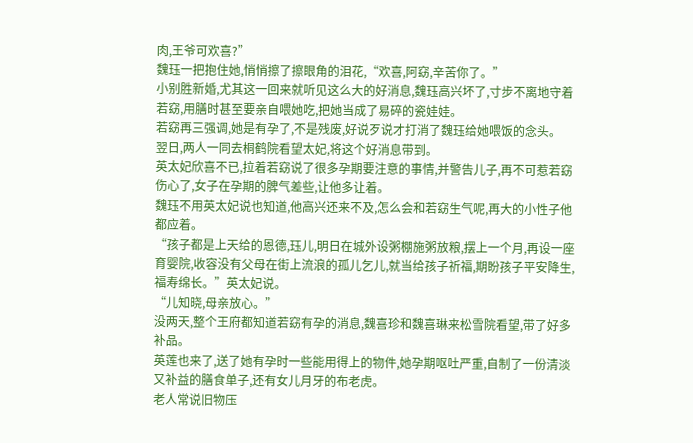肉,王爷可欢喜?”
魏珏一把抱住她,悄悄擦了擦眼角的泪花,“欢喜,阿窈,辛苦你了。”
小别胜新婚,尤其这一回来就听见这么大的好消息,魏珏高兴坏了,寸步不离地守着若窈,用膳时甚至要亲自喂她吃,把她当成了易碎的瓷娃娃。
若窈再三强调,她是有孕了,不是残废,好说歹说才打消了魏珏给她喂饭的念头。
翌日,两人一同去桐鹤院看望太妃,将这个好消息带到。
英太妃欣喜不已,拉着若窈说了很多孕期要注意的事情,并警告儿子,再不可惹若窈伤心了,女子在孕期的脾气差些,让他多让着。
魏珏不用英太妃说也知道,他高兴还来不及,怎么会和若窈生气呢,再大的小性子他都应着。
“孩子都是上天给的恩德,珏儿,明日在城外设粥棚施粥放粮,摆上一个月,再设一座育婴院,收容没有父母在街上流浪的孤儿乞儿,就当给孩子祈福,期盼孩子平安降生,福寿绵长。”英太妃说。
“儿知晓,母亲放心。”
没两天,整个王府都知道若窈有孕的消息,魏喜珍和魏喜琳来松雪院看望,带了好多补品。
英莲也来了,送了她有孕时一些能用得上的物件,她孕期呕吐严重,自制了一份清淡又补益的膳食单子,还有女儿月牙的布老虎。
老人常说旧物压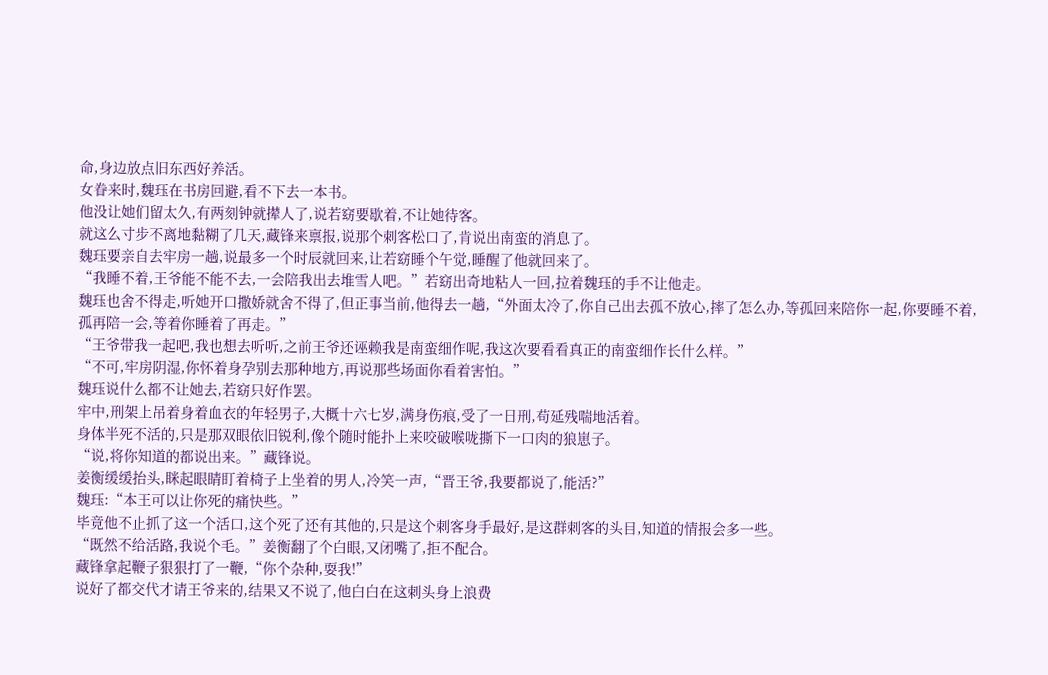命,身边放点旧东西好养活。
女眷来时,魏珏在书房回避,看不下去一本书。
他没让她们留太久,有两刻钟就撵人了,说若窈要歇着,不让她待客。
就这么寸步不离地黏糊了几天,藏锋来禀报,说那个刺客松口了,肯说出南蛮的消息了。
魏珏要亲自去牢房一趟,说最多一个时辰就回来,让若窈睡个午觉,睡醒了他就回来了。
“我睡不着,王爷能不能不去,一会陪我出去堆雪人吧。”若窈出奇地粘人一回,拉着魏珏的手不让他走。
魏珏也舍不得走,听她开口撒娇就舍不得了,但正事当前,他得去一趟,“外面太冷了,你自己出去孤不放心,摔了怎么办,等孤回来陪你一起,你要睡不着,孤再陪一会,等着你睡着了再走。”
“王爷带我一起吧,我也想去听听,之前王爷还诬赖我是南蛮细作呢,我这次要看看真正的南蛮细作长什么样。”
“不可,牢房阴湿,你怀着身孕别去那种地方,再说那些场面你看着害怕。”
魏珏说什么都不让她去,若窈只好作罢。
牢中,刑架上吊着身着血衣的年轻男子,大概十六七岁,满身伤痕,受了一日刑,苟延残喘地活着。
身体半死不活的,只是那双眼依旧锐利,像个随时能扑上来咬破喉咙撕下一口肉的狼崽子。
“说,将你知道的都说出来。”藏锋说。
姜衡缓缓抬头,眯起眼睛盯着椅子上坐着的男人,冷笑一声,“晋王爷,我要都说了,能活?”
魏珏:“本王可以让你死的痛快些。”
毕竟他不止抓了这一个活口,这个死了还有其他的,只是这个刺客身手最好,是这群刺客的头目,知道的情报会多一些。
“既然不给活路,我说个毛。”姜衡翻了个白眼,又闭嘴了,拒不配合。
藏锋拿起鞭子狠狠打了一鞭,“你个杂种,耍我!”
说好了都交代才请王爷来的,结果又不说了,他白白在这刺头身上浪费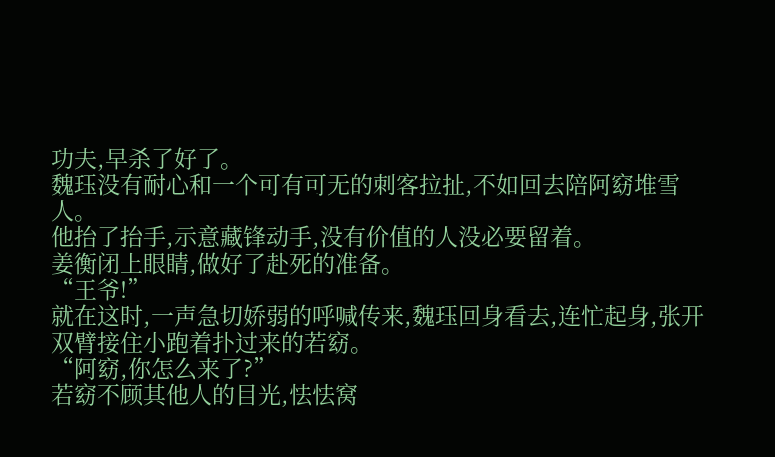功夫,早杀了好了。
魏珏没有耐心和一个可有可无的刺客拉扯,不如回去陪阿窈堆雪人。
他抬了抬手,示意藏锋动手,没有价值的人没必要留着。
姜衡闭上眼睛,做好了赴死的准备。
“王爷!”
就在这时,一声急切娇弱的呼喊传来,魏珏回身看去,连忙起身,张开双臂接住小跑着扑过来的若窈。
“阿窈,你怎么来了?”
若窈不顾其他人的目光,怯怯窝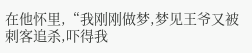在他怀里,“我刚刚做梦,梦见王爷又被刺客追杀,吓得我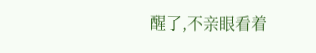醒了,不亲眼看着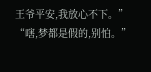王爷平安,我放心不下。”
“嗐,梦都是假的,别怕。”